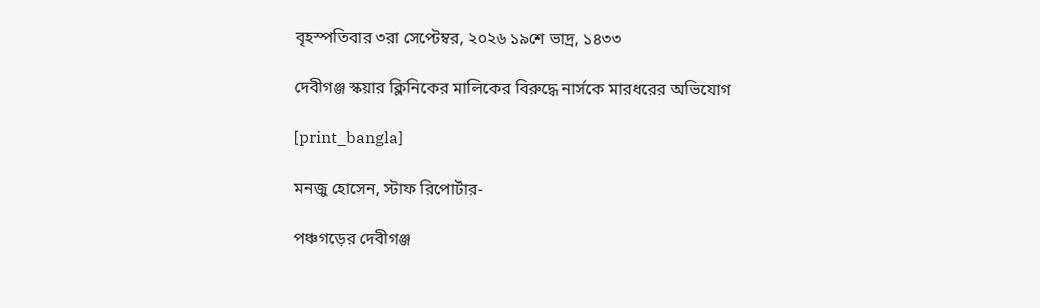বৃহস্পতিবার ৩রা সেপ্টেম্বর, ২০২৬ ১৯শে ভাদ্র, ১৪৩৩

দেবীগঞ্জ স্কয়ার ক্লিনিকের মালিকের বিরুদ্ধে নার্সকে মারধরের অভিযোগ

[print_bangla]

মনজু হোসেন, স্টাফ রিপোর্টার-

পঞ্চগড়ের দেবীগঞ্জ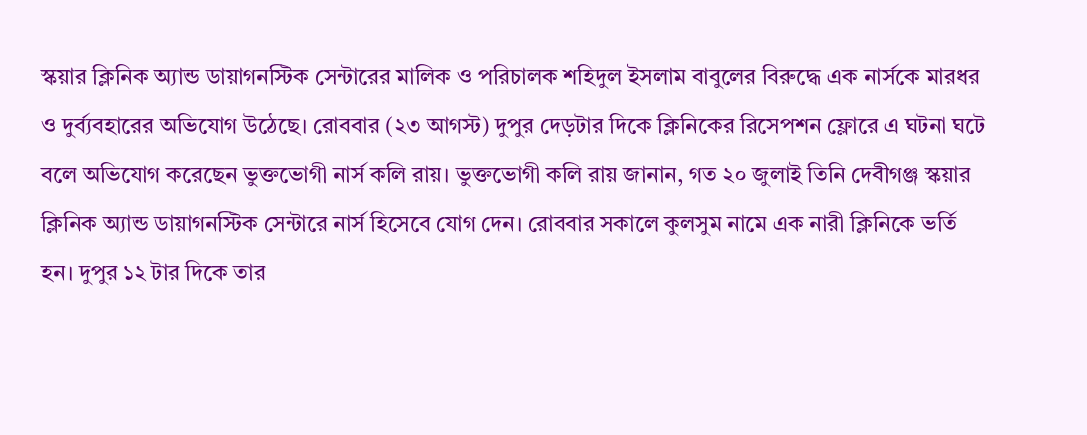স্কয়ার ক্লিনিক অ্যান্ড ডায়াগনস্টিক সেন্টারের মালিক ও পরিচালক শহিদুল ইসলাম বাবুলের বিরুদ্ধে এক নার্সকে মারধর ও দুর্ব্যবহারের অভিযোগ উঠেছে। রোববার (২৩ আগস্ট) দুপুর দেড়টার দিকে ক্লিনিকের রিসেপশন ফ্লোরে এ ঘটনা ঘটে বলে অভিযোগ করেছেন ভুক্তভোগী নার্স কলি রায়। ভুক্তভোগী কলি রায় জানান, গত ২০ জুলাই তিনি দেবীগঞ্জ স্কয়ার ক্লিনিক অ্যান্ড ডায়াগনস্টিক সেন্টারে নার্স হিসেবে যোগ দেন। রোববার সকালে কুলসুম নামে এক নারী ক্লিনিকে ভর্তি হন। দুপুর ১২ টার দিকে তার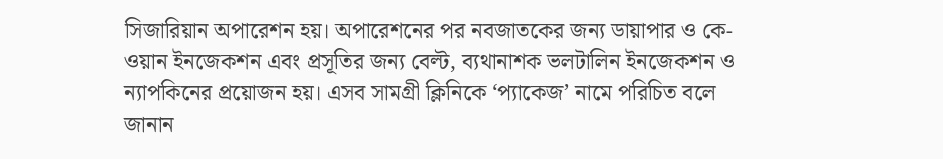সিজারিয়ান অপারেশন হয়। অপারেশনের পর নবজাতকের জন্য ডায়াপার ও কে-ওয়ান ইনজেকশন এবং প্রসূতির জন্য বেল্ট, ব্যথানাশক ভলটালিন ইনজেকশন ও ন্যাপকিনের প্রয়োজন হয়। এসব সামগ্রী ক্লিনিকে ‘প্যাকেজ’ নামে পরিচিত বলে জানান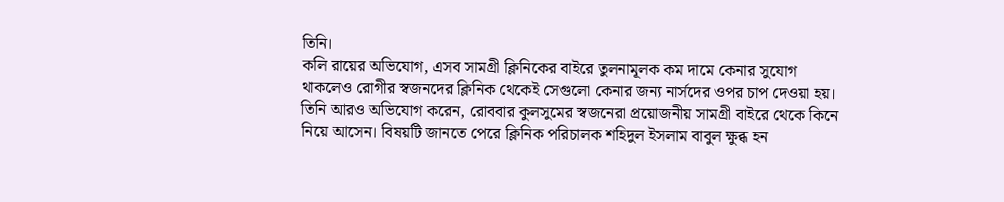তিনি।
কলি রায়ের অভিযোগ, এসব সামগ্রী ক্লিনিকের বাইরে তুলনামূলক কম দামে কেনার সুযোগ থাকলেও রোগীর স্বজনদের ক্লিনিক থেকেই সেগুলো কেনার জন্য নার্সদের ওপর চাপ দেওয়া হয়।
তিনি আরও অভিযোগ করেন, রোববার কুলসুমের স্বজনেরা প্রয়োজনীয় সামগ্রী বাইরে থেকে কিনে নিয়ে আসেন। বিষয়টি জানতে পেরে ক্লিনিক পরিচালক শহিদুল ইসলাম বাবুল ক্ষুব্ধ হন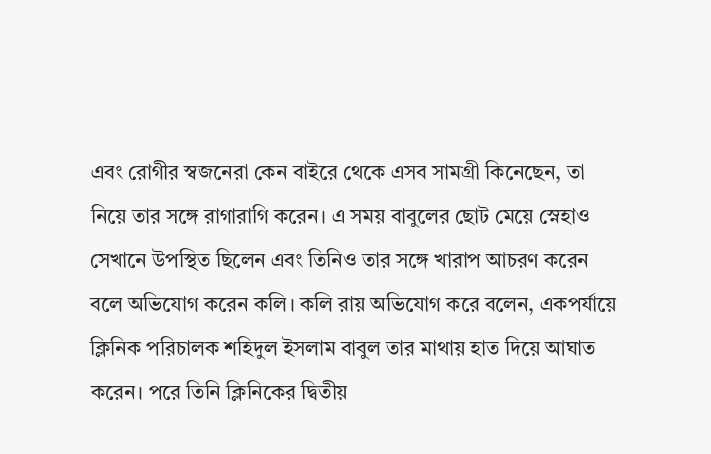এবং রোগীর স্বজনেরা কেন বাইরে থেকে এসব সামগ্রী কিনেছেন, তা নিয়ে তার সঙ্গে রাগারাগি করেন। এ সময় বাবুলের ছোট মেয়ে স্নেহাও সেখানে উপস্থিত ছিলেন এবং তিনিও তার সঙ্গে খারাপ আচরণ করেন বলে অভিযোগ করেন কলি। কলি রায় অভিযোগ করে বলেন, একপর্যায়ে ক্লিনিক পরিচালক শহিদুল ইসলাম বাবুল তার মাথায় হাত দিয়ে আঘাত করেন। পরে তিনি ক্লিনিকের দ্বিতীয়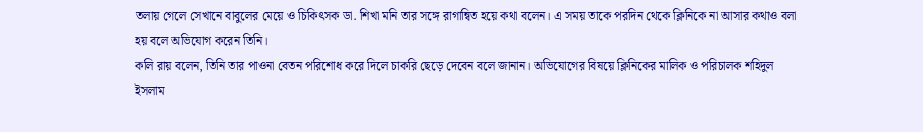তলায় গেলে সেখানে বাবুলের মেয়ে ও চিকিৎসক ডা. শিখা মনি তার সঙ্গে রাগান্বিত হয়ে কথা বলেন। এ সময় তাকে পরদিন থেকে ক্লিনিকে না আসার কথাও বলা হয় বলে অভিযোগ করেন তিনি।
কলি রায় বলেন, তিনি তার পাওনা বেতন পরিশোধ করে দিলে চাকরি ছেড়ে দেবেন বলে জানান। অভিযোগের বিষয়ে ক্লিনিকের মালিক ও পরিচালক শহিদুল ইসলাম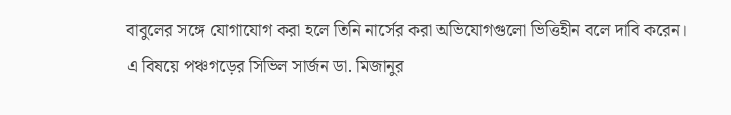বাবুলের সঙ্গে যোগাযোগ করা হলে তিনি নার্সের করা অভিযোগগুলো ভিত্তিহীন বলে দাবি করেন।
এ বিষয়ে পঞ্চগড়ের সিভিল সার্জন ডা. মিজানুর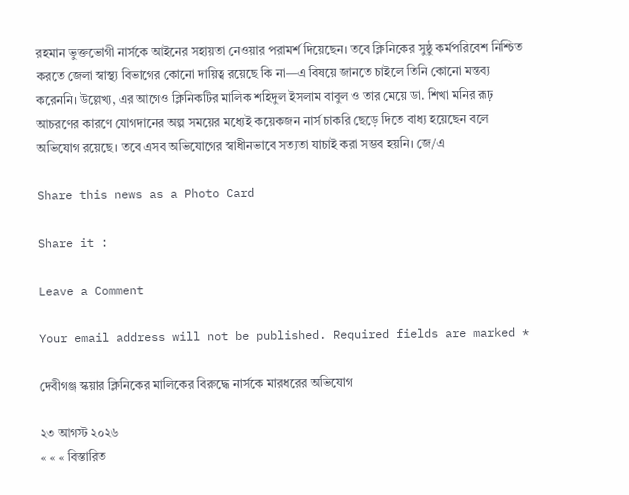রহমান ভুক্তভোগী নার্সকে আইনের সহায়তা নেওয়ার পরামর্শ দিয়েছেন। তবে ক্লিনিকের সুষ্ঠু কর্মপরিবেশ নিশ্চিত করতে জেলা স্বাস্থ্য বিভাগের কোনো দায়িত্ব রয়েছে কি না—এ বিষয়ে জানতে চাইলে তিনি কোনো মন্তব্য করেননি। উল্লেখ্য, এর আগেও ক্লিনিকটির মালিক শহিদুল ইসলাম বাবুল ও তার মেয়ে ডা. শিখা মনির রূঢ় আচরণের কারণে যোগদানের অল্প সময়ের মধ্যেই কয়েকজন নার্স চাকরি ছেড়ে দিতে বাধ্য হয়েছেন বলে অভিযোগ রয়েছে। তবে এসব অভিযোগের স্বাধীনভাবে সত্যতা যাচাই করা সম্ভব হয়নি। জে/এ

Share this news as a Photo Card

Share it :

Leave a Comment

Your email address will not be published. Required fields are marked *

দেবীগঞ্জ স্কয়ার ক্লিনিকের মালিকের বিরুদ্ধে নার্সকে মারধরের অভিযোগ

২৩ আগস্ট ২০২৬
« « « বিস্তারিত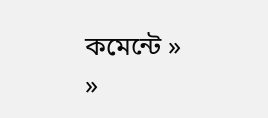কমেন্টে » »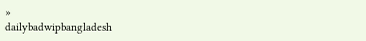»
dailybadwipbangladesh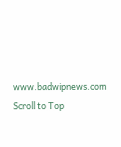www.badwipnews.com
Scroll to Top